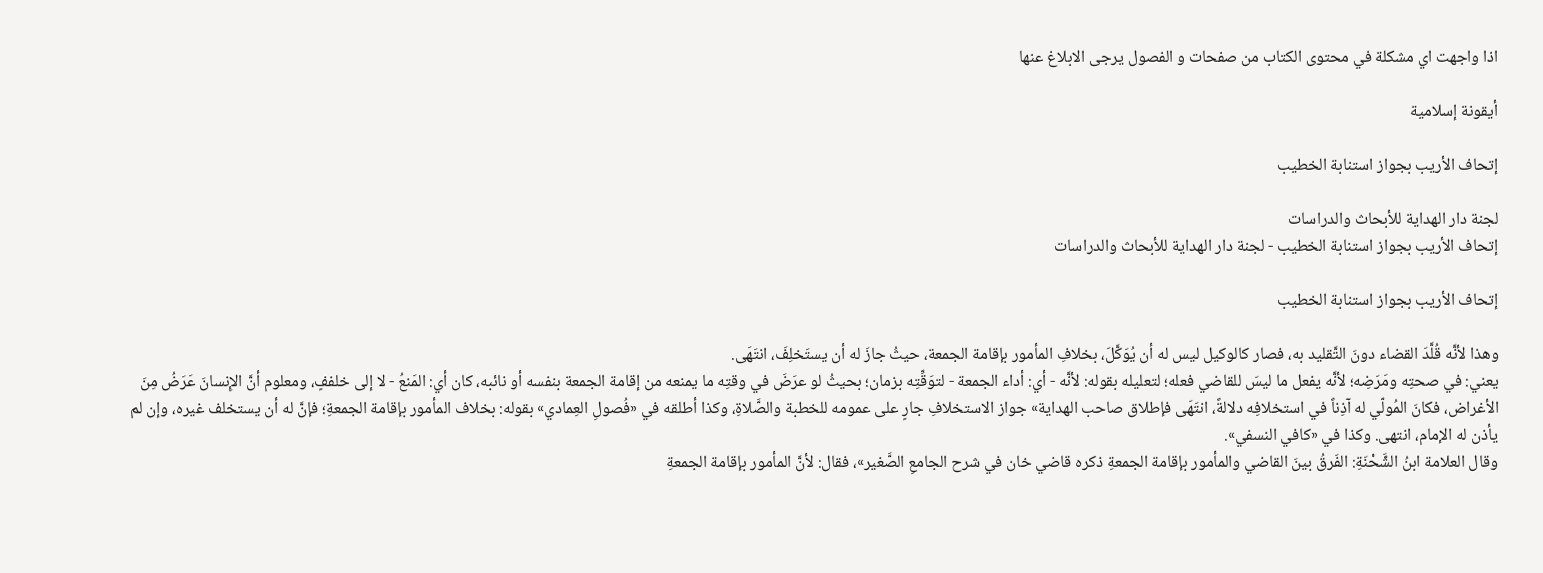اذا واجهت اي مشكلة في محتوى الكتاب من صفحات و الفصول يرجى الابلاغ عنها

أيقونة إسلامية

إتحاف الأريب بجواز استنابة الخطيب

لجنة دار الهداية للأبحاث والدراسات
إتحاف الأريب بجواز استنابة الخطيب - لجنة دار الهداية للأبحاث والدراسات

إتحاف الأريب بجواز استنابة الخطيب

وهذا لأنَّه قُلَّدَ القضاء دونَ التَّقليد به، فصار كالوكيل ليس له أن يُوَكَّلَ، بخلافِ المأمور بإقامة الجمعة، حيثُ جازَ له أن يستَخلِفَ، انتَهَى.
يعني: في صحتِه ومَرَضِه؛ لأنَّه يفعل ما ليسَ للقاضي فعله؛ لتعليله بقوله: لأنَّه - أي: أداء الجمعة - لتوَقِّتِه بزمان؛ بحيثُ لو عرَضَ في وقتِه ما يمنعه من إقامة الجمعة بنفسه أو نائبه، كان أي: المَنعُ - لا إلى خلففٍ، ومعلوم أنَّ الإِنسانَ عَرَضُ مِنَ الأغراض، فكانَ المُولّي له آذِناً في استخلافِه دلالةً، انتَهَى فإطلاق صاحب الهداية» جواز الاستخلافِ جارٍ على عمومه للخطبة والصَّلاةِ، وكذا أطلقه في «فُصولِ العِمادي» بقوله: بخلاف المأمور بإقامة الجمعةِ؛ فإنَّ له أن يستخلف غيره، وإن لم يأذن له الإمام، انتهى. وكذا في «كافي النسفي».
وقال العلامة ابنُ الشَّحْنَةِ: الفَرقُ بينَ القاضي والمأمور بإقامة الجمعةِ ذكره قاضي خان في شرح الجامعِ الصَّغير»، فقال: لأنَّ المأمور بإقامة الجمعةِ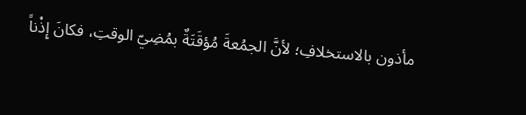مأذون بالاستخلافِ؛ لأنَّ الجمُعةَ مُؤقَتَةٌ بمُضِيّ الوقتِ، فكانَ إِذْناً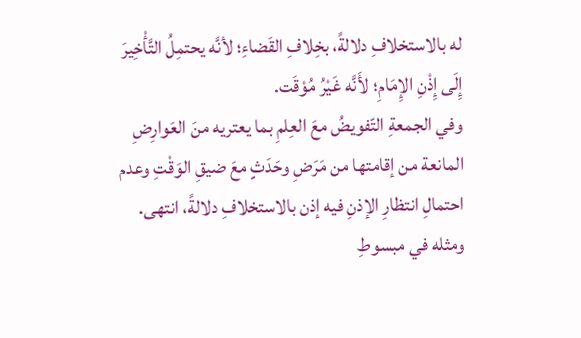له بالاستخلافِ دلالةً، بخِلافِ القَضاءِ؛ لأنَّه يحتمِلُ التَّأْخِيرَ إِلَى إِذْنِ الإِمَامِ؛ لأَنَّه غَيْرُ مُوْقَت.
وفي الجمعةِ التّفويضُ معَ العِلمِ بما يعتريه منَ العَوارِضِ المانعة من إقامتها من مَرَضِ وحَدَثٍ معَ ضيقِ الوَقْتِ وعدم احتمالِ انتظارِ الإذنِ فيه إذن بالاستخلافِ دلالةً، انتهى. ومثله في مبسوطِ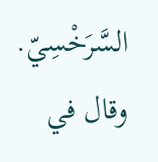السَّرَخْسِيّ.
وقال في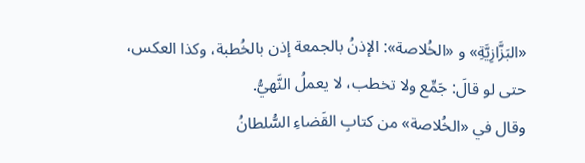«البَزَّازِيَّةِ» و «الخُلاصة»: الإذنُ بالجمعة إذن بالخُطبة، وكذا العكس، حتى لو قالَ: جَمِّع ولا تخطب، لا يعملُ النَّهيُّ.
وقال في «الخُلاصة» من كتابِ القَضاءِ السُّلطانُ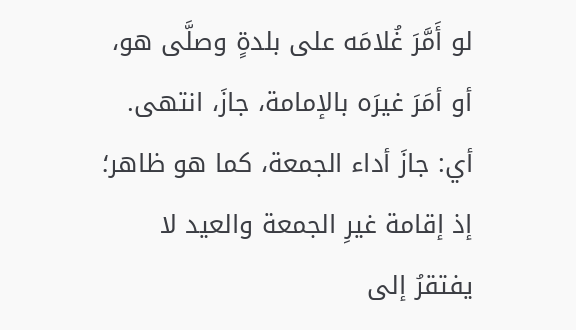لو أَمَّرَ غُلامَه على بلدةٍ وصلَّى هو، أو أمَرَ غيرَه بالإمامة، جازَ، انتهى.
أي: جازَ أداء الجمعة، كما هو ظاهر؛ إذ إقامة غيرِ الجمعة والعيد لا يفتقرُ إلى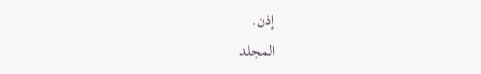إذن.
المجلد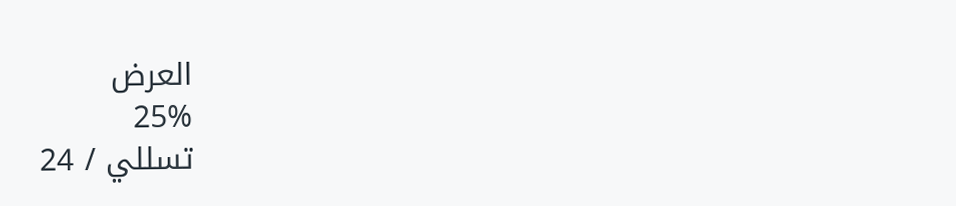العرض
25%
تسللي / 24